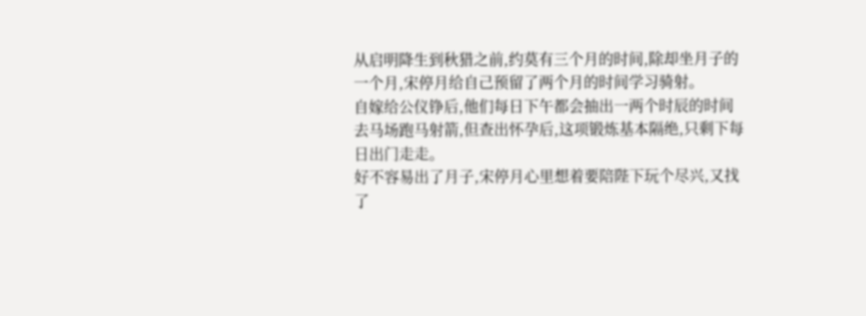从启明降生到秋猎之前,约莫有三个月的时间,除却坐月子的一个月,宋停月给自己预留了两个月的时间学习骑射。
自嫁给公仪铮后,他们每日下午都会抽出一两个时辰的时间去马场跑马射箭,但查出怀孕后,这项锻炼基本隔绝,只剩下每日出门走走。
好不容易出了月子,宋停月心里想着要陪陛下玩个尽兴,又找了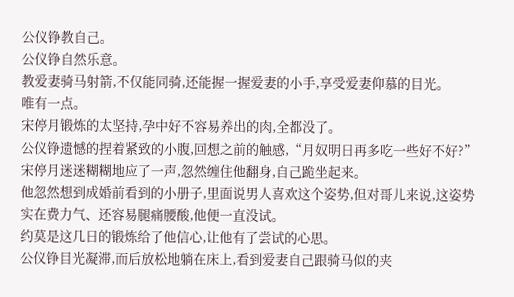公仪铮教自己。
公仪铮自然乐意。
教爱妻骑马射箭,不仅能同骑,还能握一握爱妻的小手,享受爱妻仰慕的目光。
唯有一点。
宋停月锻炼的太坚持,孕中好不容易养出的肉,全都没了。
公仪铮遗憾的捏着紧致的小腹,回想之前的触感,“月奴明日再多吃一些好不好?”
宋停月迷迷糊糊地应了一声,忽然缠住他翻身,自己跪坐起来。
他忽然想到成婚前看到的小册子,里面说男人喜欢这个姿势,但对哥儿来说,这姿势实在费力气、还容易腿痛腰酸,他便一直没试。
约莫是这几日的锻炼给了他信心,让他有了尝试的心思。
公仪铮目光凝滞,而后放松地躺在床上,看到爱妻自己跟骑马似的夹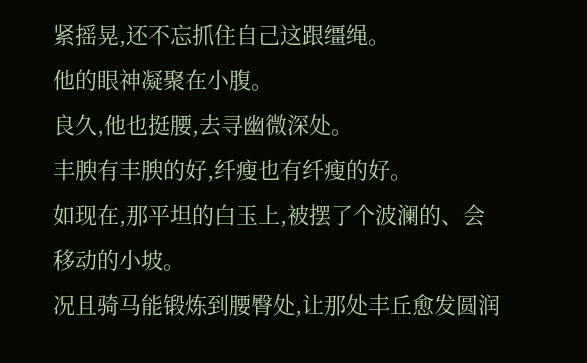紧摇晃,还不忘抓住自己这跟缰绳。
他的眼神凝聚在小腹。
良久,他也挺腰,去寻幽微深处。
丰腴有丰腴的好,纤瘦也有纤瘦的好。
如现在,那平坦的白玉上,被摆了个波澜的、会移动的小坡。
况且骑马能锻炼到腰臀处,让那处丰丘愈发圆润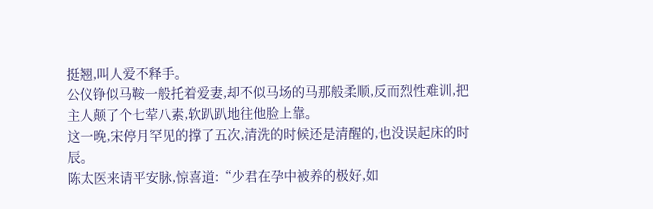挺翘,叫人爱不释手。
公仪铮似马鞍一般托着爱妻,却不似马场的马那般柔顺,反而烈性难训,把主人颠了个七荤八素,软趴趴地往他脸上靠。
这一晚,宋停月罕见的撑了五次,清洗的时候还是清醒的,也没误起床的时辰。
陈太医来请平安脉,惊喜道:“少君在孕中被养的极好,如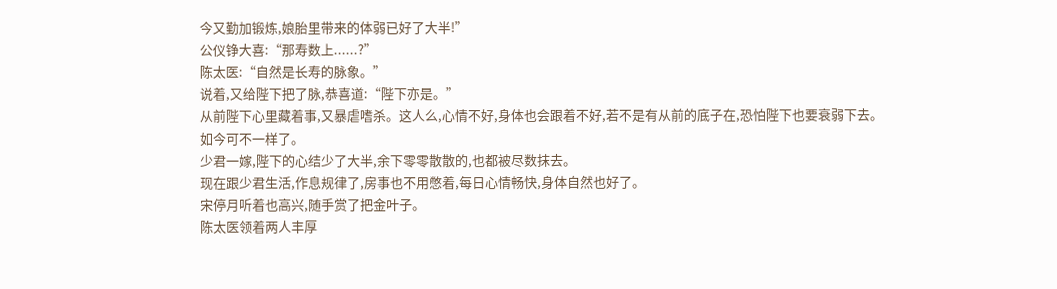今又勤加锻炼,娘胎里带来的体弱已好了大半!”
公仪铮大喜:“那寿数上......?”
陈太医:“自然是长寿的脉象。”
说着,又给陛下把了脉,恭喜道:“陛下亦是。”
从前陛下心里藏着事,又暴虐嗜杀。这人么,心情不好,身体也会跟着不好,若不是有从前的底子在,恐怕陛下也要衰弱下去。
如今可不一样了。
少君一嫁,陛下的心结少了大半,余下零零散散的,也都被尽数抹去。
现在跟少君生活,作息规律了,房事也不用憋着,每日心情畅快,身体自然也好了。
宋停月听着也高兴,随手赏了把金叶子。
陈太医领着两人丰厚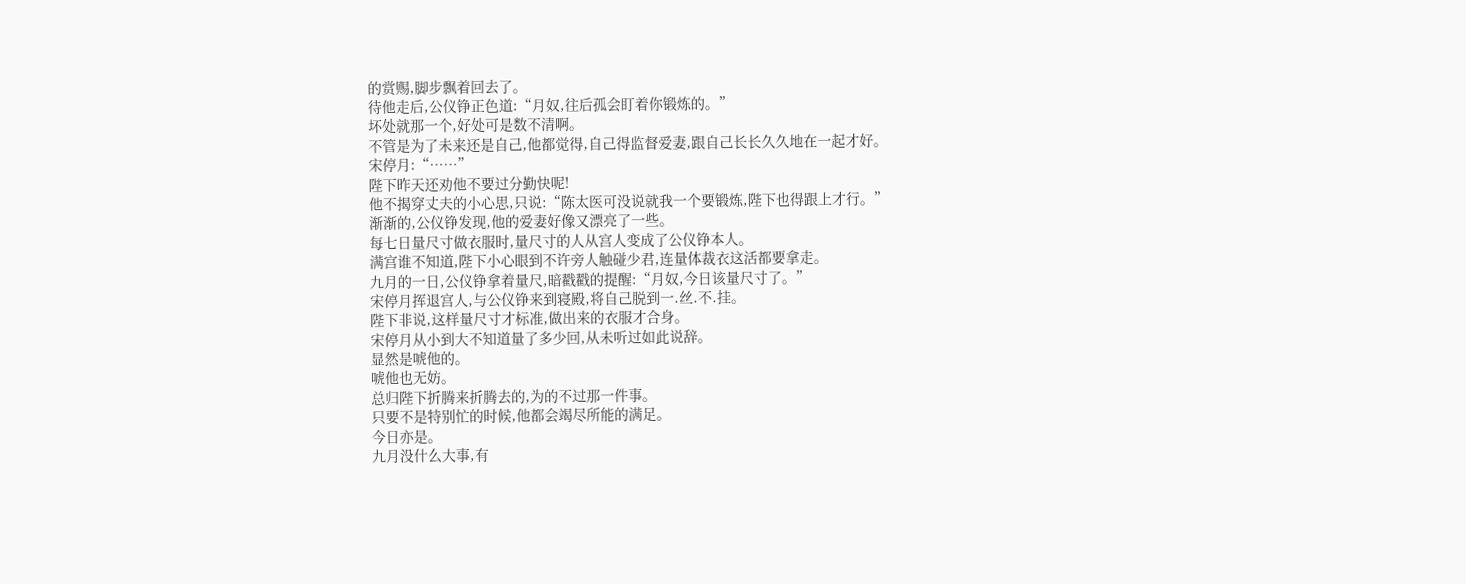的赏赐,脚步飘着回去了。
待他走后,公仪铮正色道:“月奴,往后孤会盯着你锻炼的。”
坏处就那一个,好处可是数不清啊。
不管是为了未来还是自己,他都觉得,自己得监督爱妻,跟自己长长久久地在一起才好。
宋停月:“……”
陛下昨天还劝他不要过分勤快呢!
他不揭穿丈夫的小心思,只说:“陈太医可没说就我一个要锻炼,陛下也得跟上才行。”
渐渐的,公仪铮发现,他的爱妻好像又漂亮了一些。
每七日量尺寸做衣服时,量尺寸的人从宫人变成了公仪铮本人。
满宫谁不知道,陛下小心眼到不许旁人触碰少君,连量体裁衣这活都要拿走。
九月的一日,公仪铮拿着量尺,暗戳戳的提醒:“月奴,今日该量尺寸了。”
宋停月挥退宫人,与公仪铮来到寝殿,将自己脱到一.丝.不.挂。
陛下非说,这样量尺寸才标准,做出来的衣服才合身。
宋停月从小到大不知道量了多少回,从未听过如此说辞。
显然是唬他的。
唬他也无妨。
总归陛下折腾来折腾去的,为的不过那一件事。
只要不是特别忙的时候,他都会竭尽所能的满足。
今日亦是。
九月没什么大事,有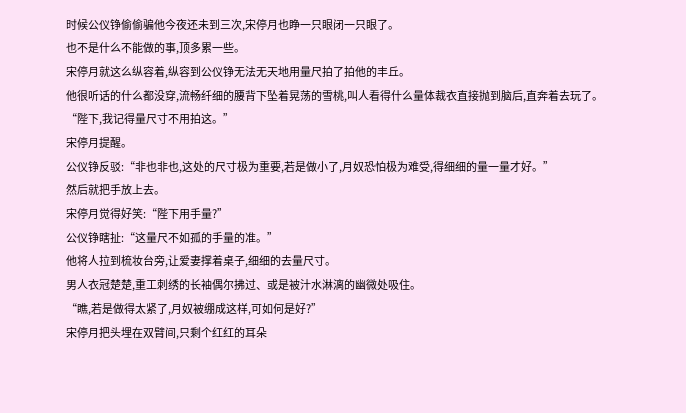时候公仪铮偷偷骗他今夜还未到三次,宋停月也睁一只眼闭一只眼了。
也不是什么不能做的事,顶多累一些。
宋停月就这么纵容着,纵容到公仪铮无法无天地用量尺拍了拍他的丰丘。
他很听话的什么都没穿,流畅纤细的腰背下坠着晃荡的雪桃,叫人看得什么量体裁衣直接抛到脑后,直奔着去玩了。
“陛下,我记得量尺寸不用拍这。”
宋停月提醒。
公仪铮反驳:“非也非也,这处的尺寸极为重要,若是做小了,月奴恐怕极为难受,得细细的量一量才好。”
然后就把手放上去。
宋停月觉得好笑:“陛下用手量?”
公仪铮瞎扯:“这量尺不如孤的手量的准。”
他将人拉到梳妆台旁,让爱妻撑着桌子,细细的去量尺寸。
男人衣冠楚楚,重工刺绣的长袖偶尔拂过、或是被汁水淋漓的幽微处吸住。
“瞧,若是做得太紧了,月奴被绷成这样,可如何是好?”
宋停月把头埋在双臂间,只剩个红红的耳朵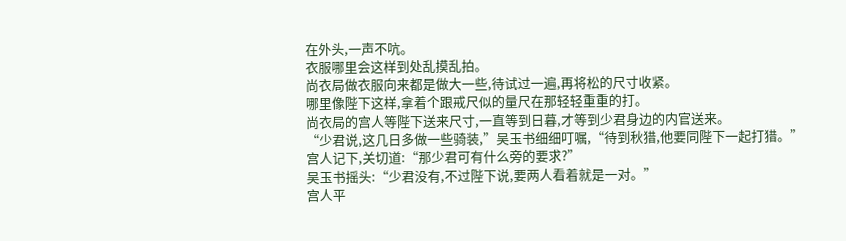在外头,一声不吭。
衣服哪里会这样到处乱摸乱拍。
尚衣局做衣服向来都是做大一些,待试过一遍,再将松的尺寸收紧。
哪里像陛下这样,拿着个跟戒尺似的量尺在那轻轻重重的打。
尚衣局的宫人等陛下送来尺寸,一直等到日暮,才等到少君身边的内官送来。
“少君说,这几日多做一些骑装,”吴玉书细细叮嘱,“待到秋猎,他要同陛下一起打猎。”
宫人记下,关切道:“那少君可有什么旁的要求?”
吴玉书摇头:“少君没有,不过陛下说,要两人看着就是一对。”
宫人平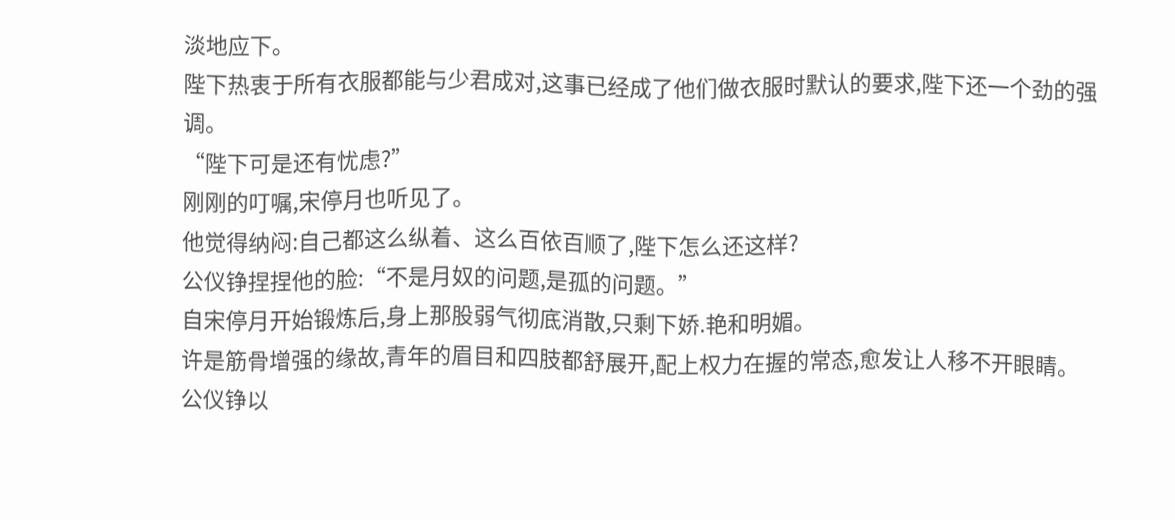淡地应下。
陛下热衷于所有衣服都能与少君成对,这事已经成了他们做衣服时默认的要求,陛下还一个劲的强调。
“陛下可是还有忧虑?”
刚刚的叮嘱,宋停月也听见了。
他觉得纳闷:自己都这么纵着、这么百依百顺了,陛下怎么还这样?
公仪铮捏捏他的脸:“不是月奴的问题,是孤的问题。”
自宋停月开始锻炼后,身上那股弱气彻底消散,只剩下娇.艳和明媚。
许是筋骨增强的缘故,青年的眉目和四肢都舒展开,配上权力在握的常态,愈发让人移不开眼睛。
公仪铮以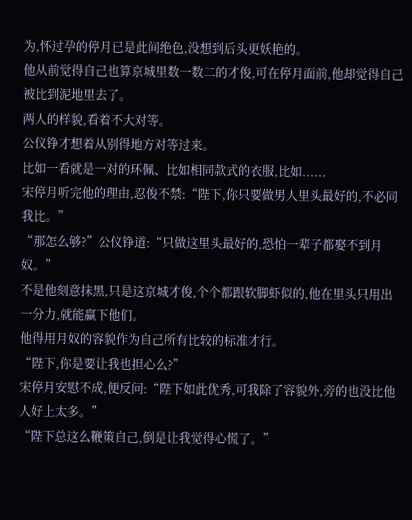为,怀过孕的停月已是此间绝色,没想到后头更妖艳的。
他从前觉得自己也算京城里数一数二的才俊,可在停月面前,他却觉得自己被比到泥地里去了。
两人的样貌,看着不大对等。
公仪铮才想着从别得地方对等过来。
比如一看就是一对的环佩、比如相同款式的衣服,比如......
宋停月听完他的理由,忍俊不禁:“陛下,你只要做男人里头最好的,不必同我比。”
“那怎么够?”公仪铮道:“只做这里头最好的,恐怕一辈子都娶不到月奴。”
不是他刻意抹黑,只是这京城才俊,个个都跟软脚虾似的,他在里头只用出一分力,就能赢下他们。
他得用月奴的容貌作为自己所有比较的标准才行。
“陛下,你是要让我也担心么?”
宋停月安慰不成,便反问:“陛下如此优秀,可我除了容貌外,旁的也没比他人好上太多。”
“陛下总这么鞭策自己,倒是让我觉得心慌了。”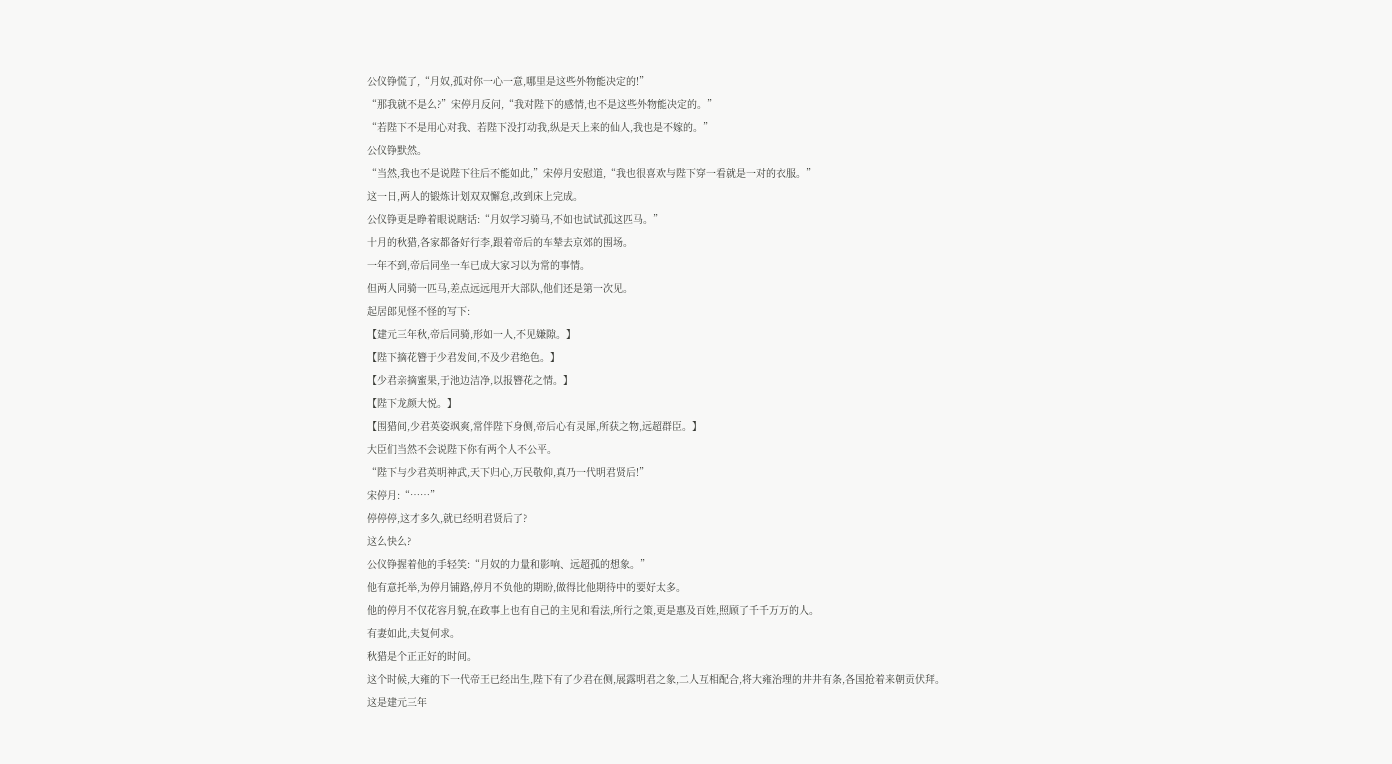公仪铮慌了,“月奴,孤对你一心一意,哪里是这些外物能决定的!”
“那我就不是么?”宋停月反问,“我对陛下的感情,也不是这些外物能决定的。”
“若陛下不是用心对我、若陛下没打动我,纵是天上来的仙人,我也是不嫁的。”
公仪铮默然。
“当然,我也不是说陛下往后不能如此,”宋停月安慰道,“我也很喜欢与陛下穿一看就是一对的衣服。”
这一日,两人的锻炼计划双双懈怠,改到床上完成。
公仪铮更是睁着眼说瞎话:“月奴学习骑马,不如也试试孤这匹马。”
十月的秋猎,各家都备好行李,跟着帝后的车辇去京郊的围场。
一年不到,帝后同坐一车已成大家习以为常的事情。
但两人同骑一匹马,差点远远甩开大部队,他们还是第一次见。
起居郎见怪不怪的写下:
【建元三年秋,帝后同骑,形如一人,不见嫌隙。】
【陛下摘花簪于少君发间,不及少君绝色。】
【少君亲摘蜜果,于池边洁净,以报簪花之情。】
【陛下龙颜大悦。】
【围猎间,少君英姿飒爽,常伴陛下身侧,帝后心有灵犀,所获之物,远超群臣。】
大臣们当然不会说陛下你有两个人不公平。
“陛下与少君英明神武,天下归心,万民敬仰,真乃一代明君贤后!”
宋停月:“……”
停停停,这才多久,就已经明君贤后了?
这么快么?
公仪铮握着他的手轻笑:“月奴的力量和影响、远超孤的想象。”
他有意托举,为停月铺路,停月不负他的期盼,做得比他期待中的要好太多。
他的停月不仅花容月貌,在政事上也有自己的主见和看法,所行之策,更是惠及百姓,照顾了千千万万的人。
有妻如此,夫复何求。
秋猎是个正正好的时间。
这个时候,大雍的下一代帝王已经出生,陛下有了少君在侧,展露明君之象,二人互相配合,将大雍治理的井井有条,各国抢着来朝贡伏拜。
这是建元三年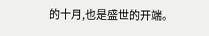的十月,也是盛世的开端。